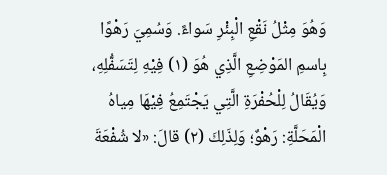وَهُوَ مِثْلُ نَقْعِ الْبِئْرِ سَواءً. وَسُمِيَ رَهْوًا بِاسمِ المَوْضِعِ الَّذِي هُوَ (١) فِيْهِ لِتَسَفُّلِهِ، وَيُقَالُ لِلْحُفْرَةِ الَّتِي يَجْتَمِعُ فِيْهَا مِياهُ الْمَحَلَّةِ: رَهْوٌ؛ وَلِذَلِكَ (٢) قالَ: «لا شُفْعَةَ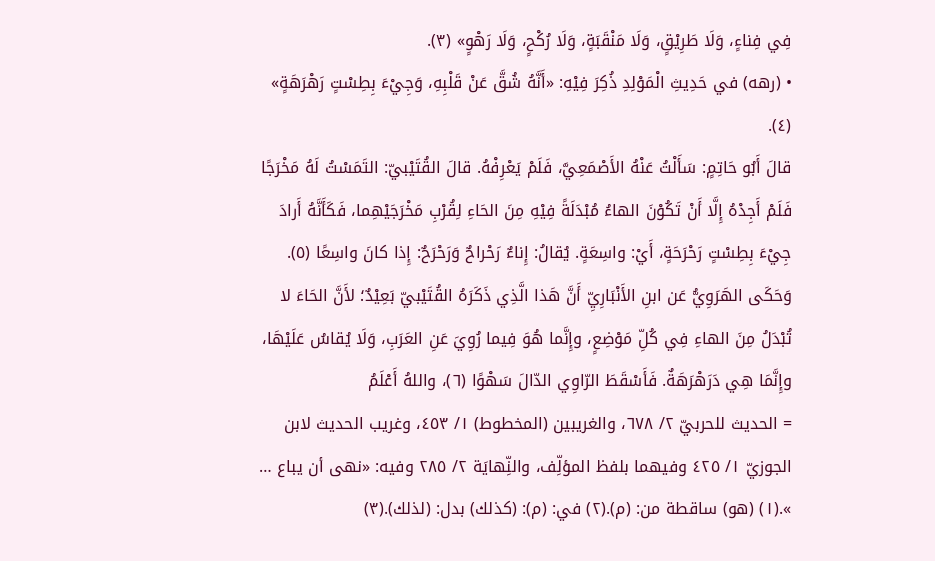فِي فِناءٍ، وَلَا طَرِيْقٍ، وَلَا مَنْقَبَةٍ، وَلَا رُكْحٍ، وَلَا رَهْوٍ» (٣).
• (رهه) في حَدِيثِ الْمَوْلِدِ ذُكِرَ فِيْهِ: «أَنَّهُ شُقَّ عَنْ قَلْبِهِ، وَجِيْءَ بِطِسْتٍ رَهْرَهَةٍ» (٤).
قالَ أَبُو حَاتِمٍ: سَأَلْتُ عَنْهُ الأَصْمَعِيَّ، فَلَمْ يَعْرِفْهُ. قالَ القُتَيْبيّ: التَمَسْتُ لَهُ مَخْرَجًا فَلَمْ أَجِدْهُ إِلَّا أَنْ تَكُوْنَ الهاءُ مُبْدَلَةً فِيْهِ مِنَ الحَاءِ لِقُرْبِ مَخْرَجَيْهِما، فَكَأَنَّهُ أَرادَ جِيْءَ بِطِسْتٍ رَحْرَحَةٍ، أَيْ: واسِعَةٍ. يُقالُ: إِناءٌ رَحْراحٌ وَرَحْرَحٌ: إِذا كانَ واسِعًا (٥). وَحَكَى الهَرَوِيُّ عَن ابنِ الأَنْبَارِيِّ أَنَّ هَذا الَّذِي ذَكَرَهُ القُتَيْبيّ بَعِيْدٌ؛ لأَنَّ الحَاءَ لا تُبْدَلُ مِنَ الهاءِ فِي كُلِّ مَوْضِعٍ، وإِنَّما هُوَ فِيما رُوِيَ عَنِ العَرَبِ، وَلَا يُقاسُ عَلَيْهَا، وإِنَّمَا هِي دَرَهْرَهَةٌ. فَأَسْقَطَ الرّاوِي الدّالَ سَهْوًا (٦)، واللهُ أَعْلَمُ
= الحديث للحربيّ ٢/ ٦٧٨، والغريبين (المخطوط) ١/ ٤٥٣، وغريب الحديث لابن الجوزيّ ١/ ٤٢٥ وفيهما بلفظ المؤلِّف، والنِّهايَة ٢/ ٢٨٥ وفيه: «نهى أن يباع … ».(١) (هو) ساقطة من: (م).(٢) في: (م): (كذلك) بدل: (لذلك).(٣)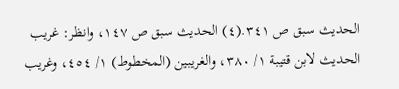الحديث سبق ص ٣٤١.(٤) الحديث سبق ص ١٤٧، وانظر: غريب الحديث لابن قتيبة ١/ ٣٨٠، والغريبين (المخطوط) ١/ ٤٥٤، وغريب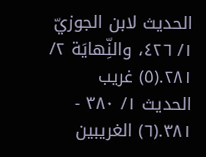الحديث لابن الجوزيّ ١/ ٤٢٦، والنِّهايَة ٢/ ٢٨١.(٥) غريب الحديث ١/ ٣٨٠ - ٣٨١.(٦) الغريبين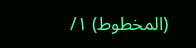(المخطوط) ١/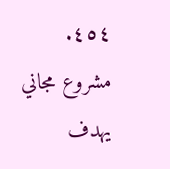٤٥٤.
مشروع مجاني يهدف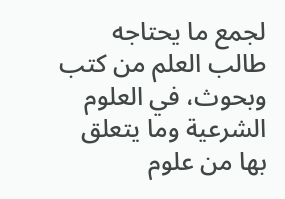لجمع ما يحتاجه طالب العلم من كتب وبحوث، في العلوم الشرعية وما يتعلق بها من علوم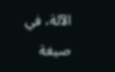الآلة، في صيغة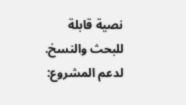نصية قابلة للبحث والنسخ.
لدعم المشروع: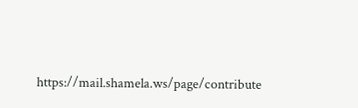https://mail.shamela.ws/page/contribute